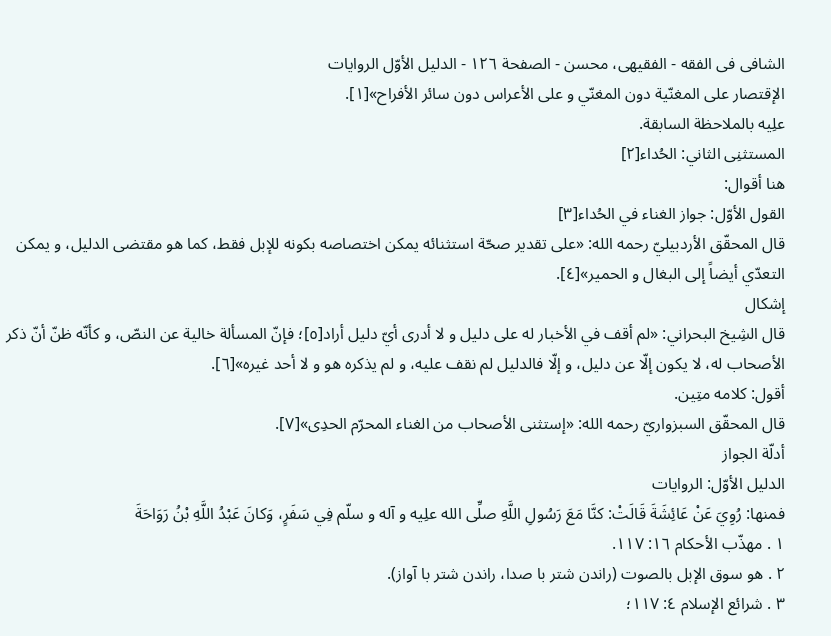الشافی فی الفقه - الفقیهی، محسن - الصفحة ١٢٦ - الدليل الأوّل الروايات
الإقتصار على المغنّية دون المغنّي و على الأعراس دون سائر الأفراح»[١].
علِیه بالملاحظة السابقة.
المستثنِی الثاني: الحُداء[٢]
هنا أقوال:
القول الأوّل: جواز الغناء في الحُداء[٣]
قال المحقّق الأردبيليّ رحمه الله: «على تقدير صحّة استثنائه يمکن اختصاصه بکونه للإبل فقط، کما هو مقتضى الدليل، و يمکن التعدّي أيضاً إلى البغال و الحمير»[٤].
إشکال
قال الشِیخ البحراني: «لم أقف في الأخبار له على دليل و لا أدرى أيّ دليل أراد[٥]؛ فإنّ المسألة خالية عن النصّ، و کأنّه ظنّ أنّ ذکر الأصحاب له، لا يکون إلّا عن دليل، و إلّا فالدليل لم نقف عليه، و لم يذکره هو و لا أحد غيره»[٦].
أقول: کلامه متِین.
قال المحقّق السبزواريّ رحمه الله: «إستثنى الأصحاب من الغناء المحرّم الحدِی»[٧].
أدلّة الجواز
الدليل الأوّل: الروايات
فمنها: رُوِيَ عَنْ عَائِشَةَ قَالَتْ: کنَّا مَعَ رَسُولِ اللَّهِ صلِّی الله علِیه و آله و سلّم فِي سَفَرٍ، وَکانَ عَبْدُ اللَّهِ بْنُ رَوَاحَةَ
١ . مهذّب الأحكام ١٦: ١١٧.
٢ . هو سوق الإبل بالصوت (راندن شتر با صدا، راندن شتر با آواز).
٣ . شرائع الإسلام ٤: ١١٧؛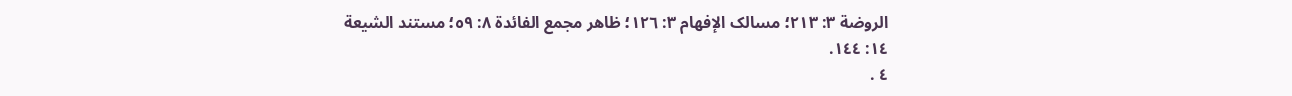الروضة ٣: ٢١٣؛ مسالک الإفهام ٣: ١٢٦؛ ظاهر مجمع الفائدة ٨: ٥٩؛ مستند الشيعة ١٤: ١٤٤.
٤ .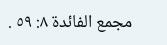مجمع الفائدة ٨: ٥٩ .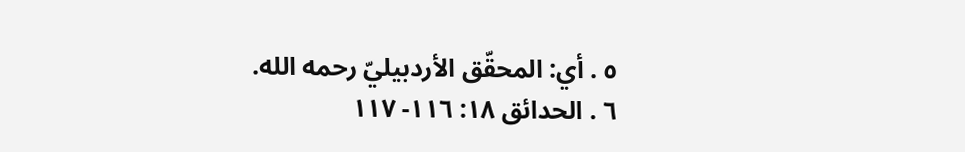٥ . أي: المحقّق الأردبيليّ رحمه الله.
٦ . الحدائق ١٨: ١١٦- ١١٧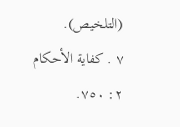(التلخيص).
٧ . کفاية الأحکام ٢: ٧٥٠.